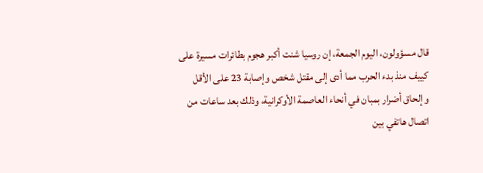قال مسؤولون، اليوم الجمعة، إن روسيا شنت أكبر هجوم بطائرات مسيرة على كييف منذ بدء الحرب مما أدى إلى مقتل شخص وإصابة 23 على الأقل وإلحاق أضرار بمبان في أنحاء العاصمة الأوكرانية، وذلك بعد ساعات من اتصال هاتفي بين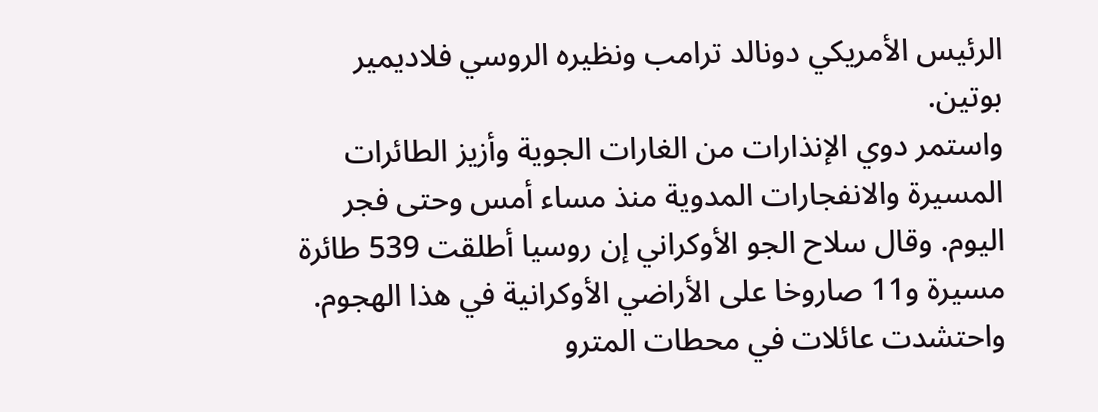الرئيس الأمريكي دونالد ترامب ونظيره الروسي فلاديمير بوتين.
واستمر دوي الإنذارات من الغارات الجوية وأزيز الطائرات المسيرة والانفجارات المدوية منذ مساء أمس وحتى فجر اليوم. وقال سلاح الجو الأوكراني إن روسيا أطلقت 539 طائرة مسيرة و11 صاروخا على الأراضي الأوكرانية في هذا الهجوم.
واحتشدت عائلات في محطات المترو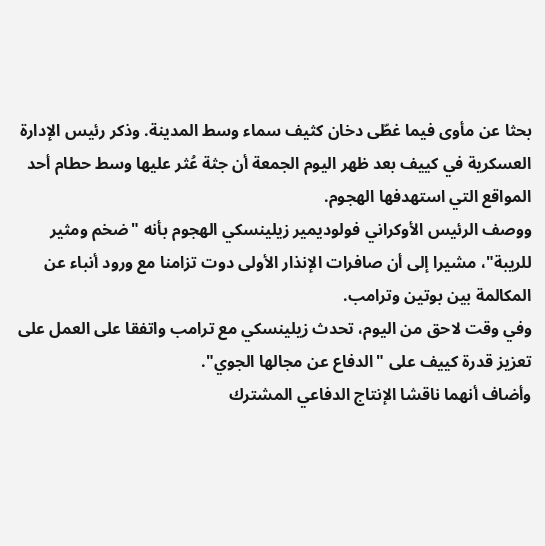بحثا عن مأوى فيما غطّى دخان كثيف سماء وسط المدينة. وذكر رئيس الإدارة العسكرية في كييف بعد ظهر اليوم الجمعة أن جثة عُثر عليها وسط حطام أحد المواقع التي استهدفها الهجوم.
ووصف الرئيس الأوكراني فولوديمير زيلينسكي الهجوم بأنه "ضخم ومثير للريبة"، مشيرا إلى أن صافرات الإنذار الأولى دوت تزامنا مع ورود أنباء عن المكالمة بين بوتين وترامب.
وفي وقت لاحق من اليوم، تحدث زيلينسكي مع ترامب واتفقا على العمل على تعزيز قدرة كييف على "الدفاع عن مجالها الجوي".
وأضاف أنهما ناقشا الإنتاج الدفاعي المشترك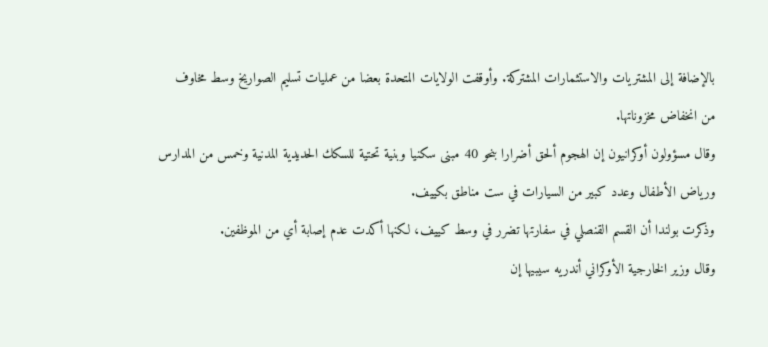بالإضافة إلى المشتريات والاستثمارات المشتركة. وأوقفت الولايات المتحدة بعضا من عمليات تسليم الصواريخ وسط مخاوف من انخفاض مخزوناتها.
وقال مسؤولون أوكرانيون إن الهجوم ألحق أضرارا بنحو 40 مبنى سكنيا وبنية تحتية للسكك الحديدية المدنية وخمس من المدارس ورياض الأطفال وعدد كبير من السيارات في ست مناطق بكييف.
وذكرت بولندا أن القسم القنصلي في سفارتها تضرر في وسط كييف، لكنها أكدت عدم إصابة أي من الموظفين.
وقال وزير الخارجية الأوكراني أندريه سيبيها إن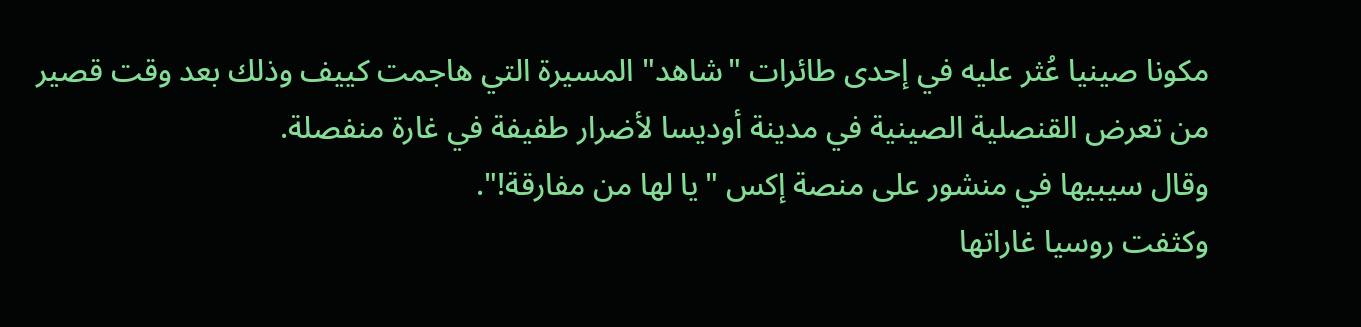مكونا صينيا عُثر عليه في إحدى طائرات "شاهد" المسيرة التي هاجمت كييف وذلك بعد وقت قصير من تعرض القنصلية الصينية في مدينة أوديسا لأضرار طفيفة في غارة منفصلة.
وقال سيبيها في منشور على منصة إكس "يا لها من مفارقة!".
وكثفت روسيا غاراتها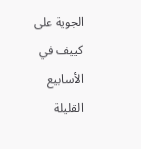الجوية على كييف في الأسابيع القليلة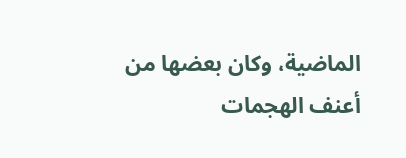الماضية، وكان بعضها من أعنف الهجمات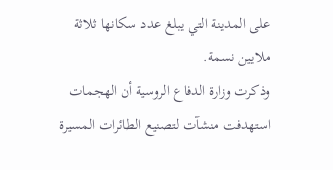على المدينة التي يبلغ عدد سكانها ثلاثة ملايين نسمة.
وذكرت وزارة الدفاع الروسية أن الهجمات استهدفت منشآت لتصنيع الطائرات المسيرة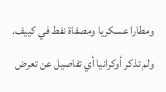ومطارا عسكريا ومصفاة نفط في كييف. ولم تذكر أوكرانيا أي تفاصيل عن تعرض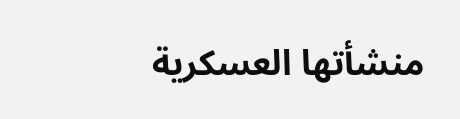منشأتها العسكرية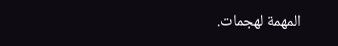المهمة لهجمات.